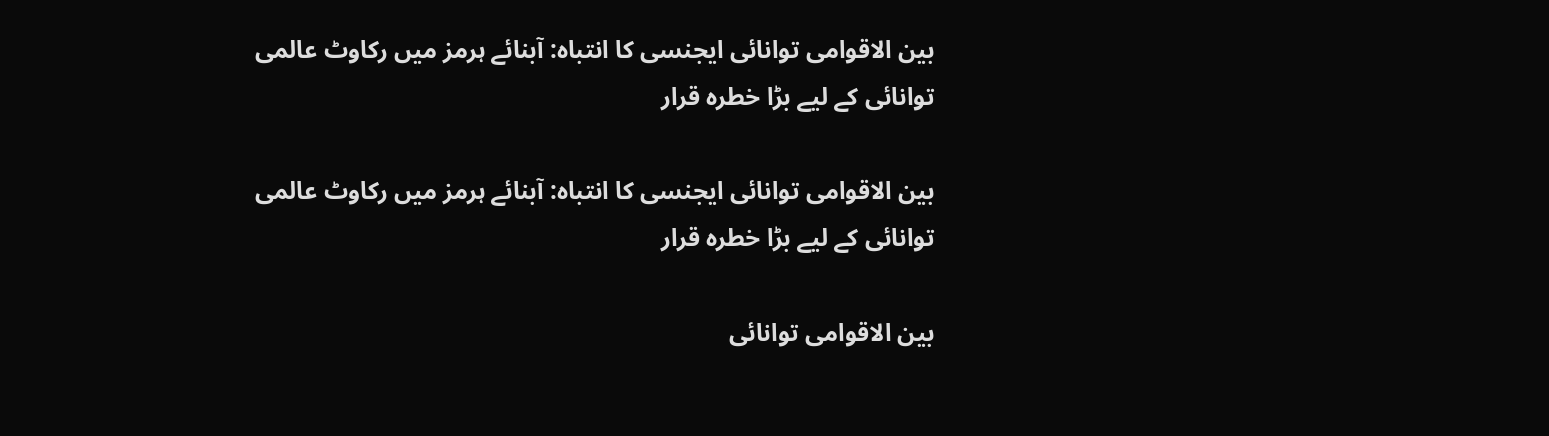بین الاقوامی توانائی ایجنسی کا انتباہ: آبنائے ہرمز میں رکاوٹ عالمی توانائی کے لیے بڑا خطرہ قرار

بین الاقوامی توانائی ایجنسی کا انتباہ: آبنائے ہرمز میں رکاوٹ عالمی توانائی کے لیے بڑا خطرہ قرار

بین الاقوامی توانائی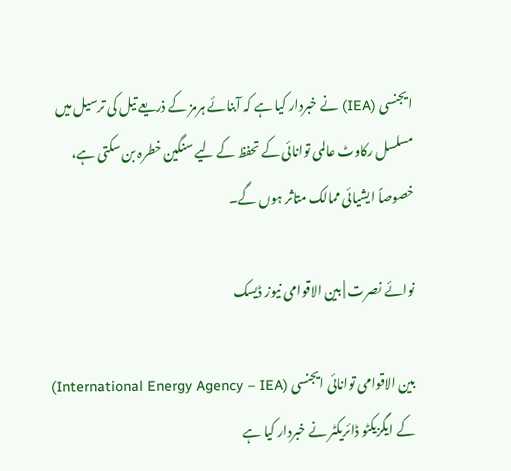ایجنسی (IEA) نے خبردار کیا ہے کہ آبنائے ہرمز کے ذریعے تیل کی ترسیل میں مسلسل رکاوٹ عالمی توانائی کے تحفظ کے لیے سنگین خطرہ بن سکتی ہے، خصوصاً ایشیائی ممالک متاثر ہوں گے۔

نوائے نصرت | بین الاقوامی نیوز ڈیسک

بین الاقوامی توانائی ایجنسی (International Energy Agency – IEA) کے ایگزیکٹو ڈائریکٹر نے خبردار کیا ہے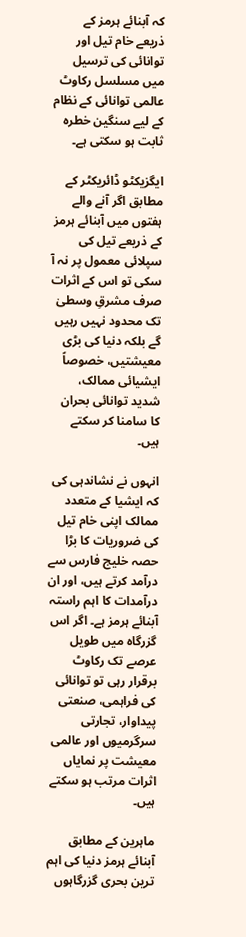کہ آبنائے ہرمز کے ذریعے خام تیل اور توانائی کی ترسیل میں مسلسل رکاوٹ عالمی توانائی کے نظام کے لیے سنگین خطرہ ثابت ہو سکتی ہے۔

ایگزیکٹو ڈائریکٹر کے مطابق اگر آنے والے ہفتوں میں آبنائے ہرمز کے ذریعے تیل کی سپلائی معمول پر نہ آ سکی تو اس کے اثرات صرف مشرقِ وسطیٰ تک محدود نہیں رہیں گے بلکہ دنیا کی بڑی معیشتیں، خصوصاً ایشیائی ممالک، شدید توانائی بحران کا سامنا کر سکتے ہیں۔

انہوں نے نشاندہی کی کہ ایشیا کے متعدد ممالک اپنی خام تیل کی ضروریات کا بڑا حصہ خلیج فارس سے درآمد کرتے ہیں، اور ان درآمدات کا اہم راستہ آبنائے ہرمز ہے۔ اگر اس گزرگاہ میں طویل عرصے تک رکاوٹ برقرار رہی تو توانائی کی فراہمی، صنعتی پیداوار، تجارتی سرگرمیوں اور عالمی معیشت پر نمایاں اثرات مرتب ہو سکتے ہیں۔

ماہرین کے مطابق آبنائے ہرمز دنیا کی اہم ترین بحری گزرگاہوں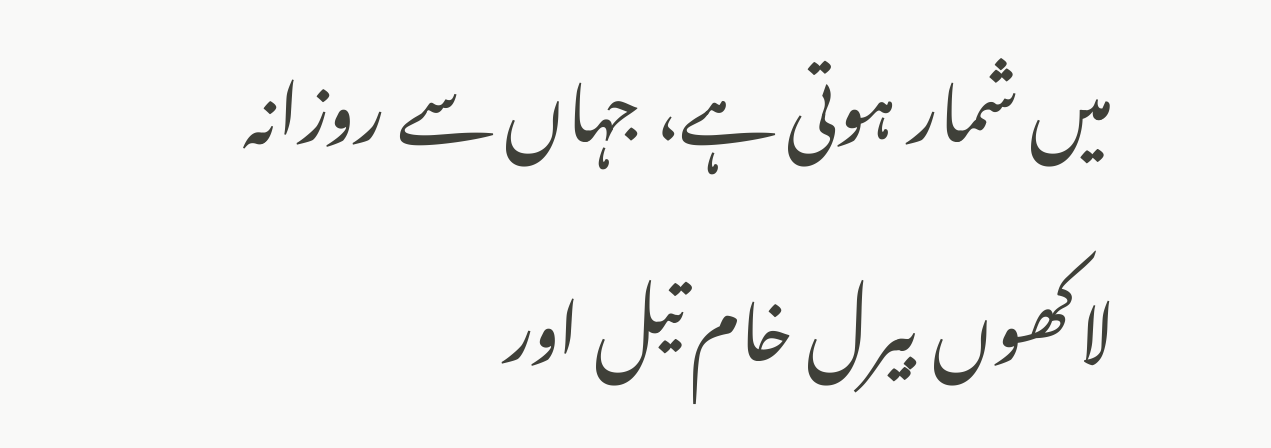میں شمار ہوتی ہے، جہاں سے روزانہ لاکھوں بیرل خام تیل اور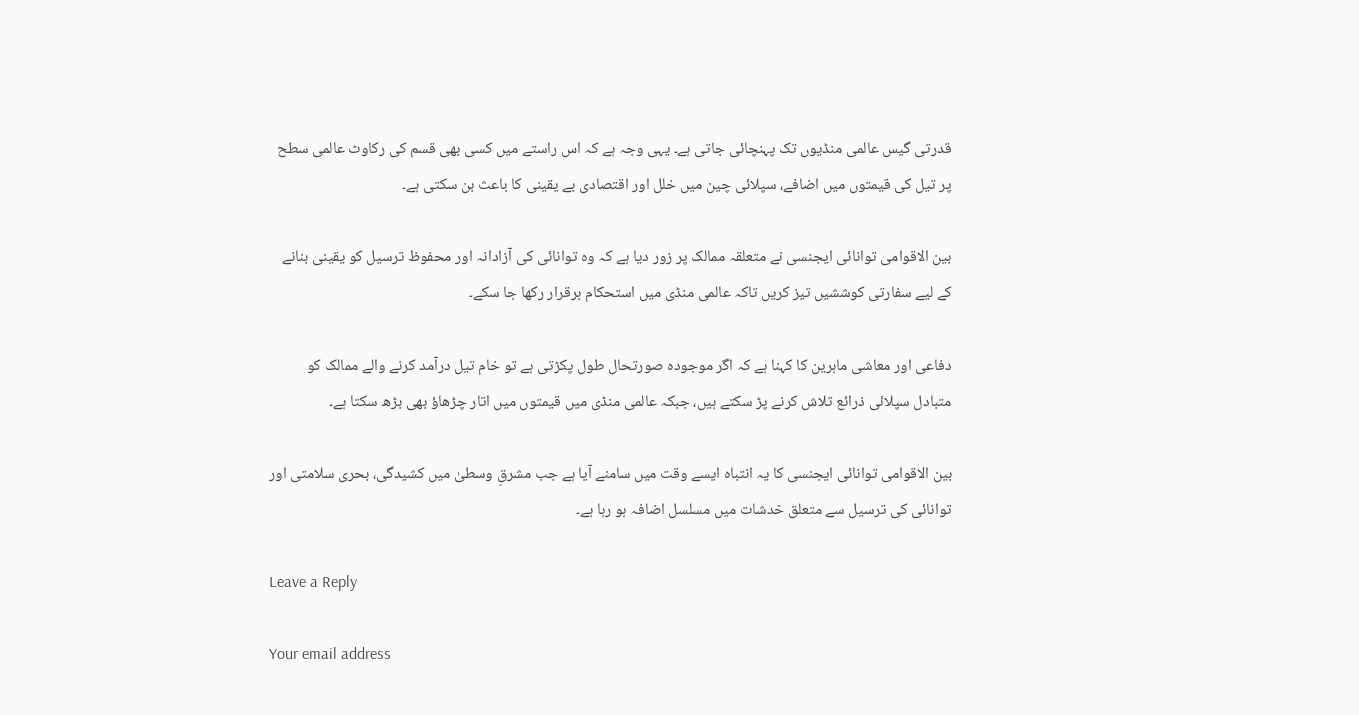قدرتی گیس عالمی منڈیوں تک پہنچائی جاتی ہے۔ یہی وجہ ہے کہ اس راستے میں کسی بھی قسم کی رکاوٹ عالمی سطح پر تیل کی قیمتوں میں اضافے، سپلائی چین میں خلل اور اقتصادی بے یقینی کا باعث بن سکتی ہے۔

بین الاقوامی توانائی ایجنسی نے متعلقہ ممالک پر زور دیا ہے کہ وہ توانائی کی آزادانہ اور محفوظ ترسیل کو یقینی بنانے کے لیے سفارتی کوششیں تیز کریں تاکہ عالمی منڈی میں استحکام برقرار رکھا جا سکے۔

دفاعی اور معاشی ماہرین کا کہنا ہے کہ اگر موجودہ صورتحال طول پکڑتی ہے تو خام تیل درآمد کرنے والے ممالک کو متبادل سپلائی ذرائع تلاش کرنے پڑ سکتے ہیں، جبکہ عالمی منڈی میں قیمتوں میں اتار چڑھاؤ بھی بڑھ سکتا ہے۔

بین الاقوامی توانائی ایجنسی کا یہ انتباہ ایسے وقت میں سامنے آیا ہے جب مشرقِ وسطیٰ میں کشیدگی، بحری سلامتی اور توانائی کی ترسیل سے متعلق خدشات میں مسلسل اضافہ ہو رہا ہے۔

Leave a Reply

Your email address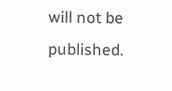will not be published.